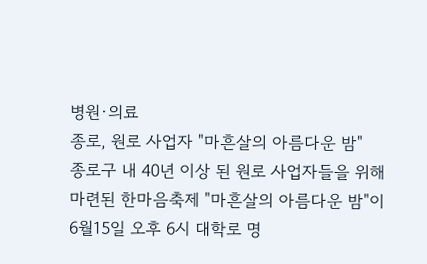병원·의료
종로, 원로 사업자 "마흔살의 아름다운 밤"
종로구 내 40년 이상 된 원로 사업자들을 위해 마련된 한마음축제 "마흔살의 아름다운 밤"이 6월15일 오후 6시 대학로 명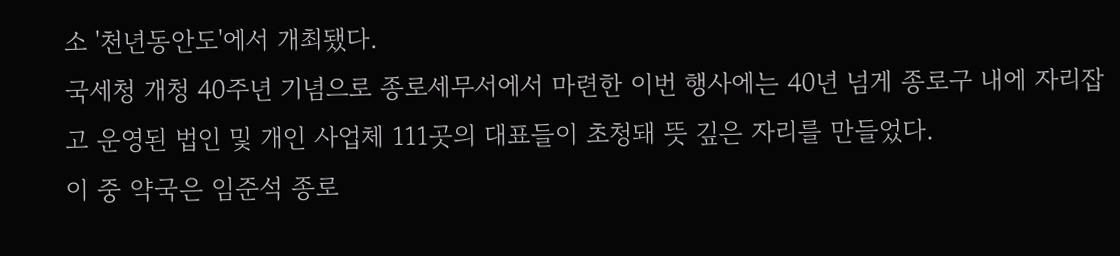소 '천년동안도'에서 개최됐다.
국세청 개청 40주년 기념으로 종로세무서에서 마련한 이번 행사에는 40년 넘게 종로구 내에 자리잡고 운영된 법인 및 개인 사업체 111곳의 대표들이 초청돼 뜻 깊은 자리를 만들었다.
이 중 약국은 임준석 종로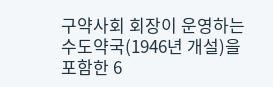구약사회 회장이 운영하는 수도약국(1946년 개설)을 포함한 6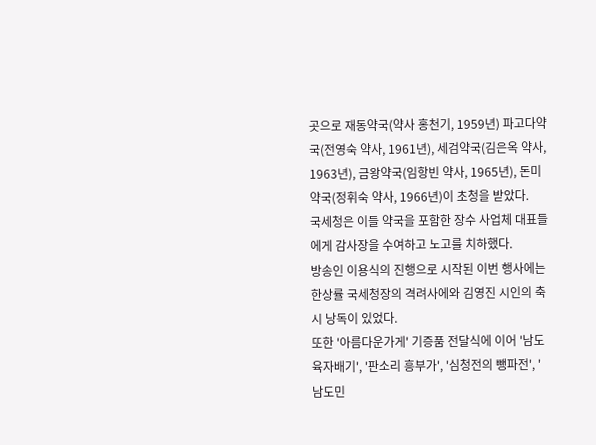곳으로 재동약국(약사 홍천기, 1959년) 파고다약국(전영숙 약사, 1961년), 세검약국(김은옥 약사, 1963년), 금왕약국(임항빈 약사, 1965년), 돈미약국(정휘숙 약사, 1966년)이 초청을 받았다.
국세청은 이들 약국을 포함한 장수 사업체 대표들에게 감사장을 수여하고 노고를 치하했다.
방송인 이용식의 진행으로 시작된 이번 행사에는 한상률 국세청장의 격려사에와 김영진 시인의 축시 낭독이 있었다.
또한 '아름다운가게' 기증품 전달식에 이어 '남도육자배기', '판소리 흥부가', '심청전의 뺑파전', '남도민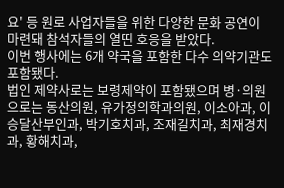요' 등 원로 사업자들을 위한 다양한 문화 공연이 마련돼 참석자들의 열띤 호응을 받았다.
이번 행사에는 6개 약국을 포함한 다수 의약기관도 포함됐다.
법인 제약사로는 보령제약이 포함됐으며 병·의원으로는 동산의원, 유가정의학과의원, 이소아과, 이승달산부인과, 박기호치과, 조재길치과, 최재경치과, 황해치과,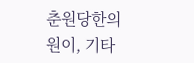춘원당한의원이, 기타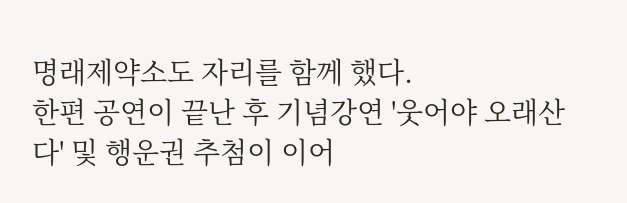명래제약소도 자리를 함께 했다.
한편 공연이 끝난 후 기념강연 '웃어야 오래산다' 및 행운권 추첨이 이어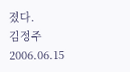졌다.
김정주
2006.06.15